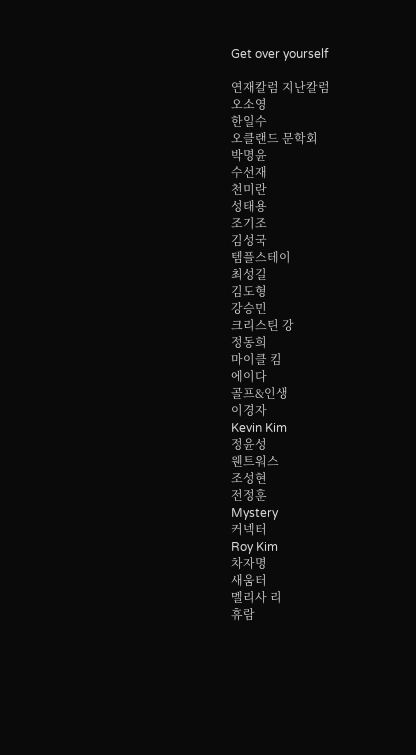Get over yourself

연재칼럼 지난칼럼
오소영
한일수
오클랜드 문학회
박명윤
수선재
천미란
성태용
조기조
김성국
템플스테이
최성길
김도형
강승민
크리스틴 강
정동희
마이클 킴
에이다
골프&인생
이경자
Kevin Kim
정윤성
웬트워스
조성현
전정훈
Mystery
커넥터
Roy Kim
차자명
새움터
멜리사 리
휴람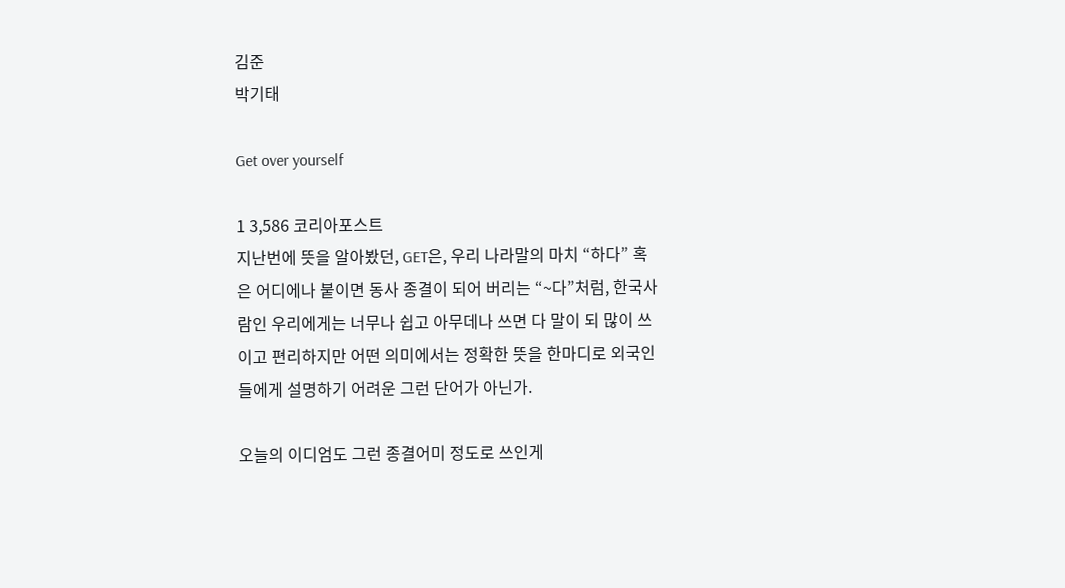김준
박기태

Get over yourself

1 3,586 코리아포스트
지난번에 뜻을 알아봤던, GET은, 우리 나라말의 마치 “하다” 혹은 어디에나 붙이면 동사 종결이 되어 버리는 “~다”처럼, 한국사람인 우리에게는 너무나 쉽고 아무데나 쓰면 다 말이 되 많이 쓰이고 편리하지만 어떤 의미에서는 정확한 뜻을 한마디로 외국인들에게 설명하기 어려운 그런 단어가 아닌가.

오늘의 이디엄도 그런 종결어미 정도로 쓰인게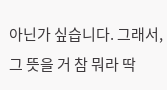아닌가 싶습니다. 그래서, 그 뜻을 거 참 뭐라 딱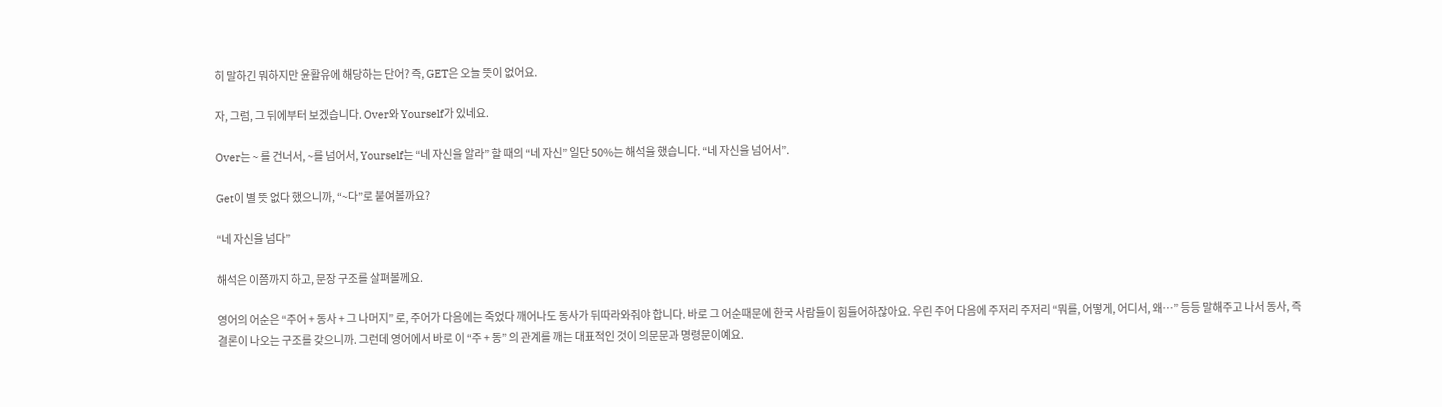히 말하긴 뭐하지만 윤활유에 해당하는 단어? 즉, GET은 오늘 뜻이 없어요.

자, 그럼, 그 뒤에부터 보겠습니다. Over와 Yourself가 있네요.

Over는 ~ 를 건너서, ~를 넘어서, Yourself는 “네 자신을 알라” 할 때의 “네 자신” 일단 50%는 해석을 했습니다. “네 자신을 넘어서”.

Get이 별 뜻 없다 했으니까, “~다”로 붙여볼까요?

“네 자신을 넘다”

해석은 이쯤까지 하고, 문장 구조를 살펴볼께요.

영어의 어순은 “주어 + 동사 + 그 나머지” 로, 주어가 다음에는 죽었다 깨어나도 동사가 뒤따라와줘야 합니다. 바로 그 어순때문에 한국 사람들이 힘들어하잖아요. 우린 주어 다음에 주저리 주저리 “뭐를, 어떻게, 어디서, 왜…” 등등 말해주고 나서 동사, 즉 결론이 나오는 구조를 갖으니까. 그런데 영어에서 바로 이 “주 + 동” 의 관계를 깨는 대표적인 것이 의문문과 명령문이예요.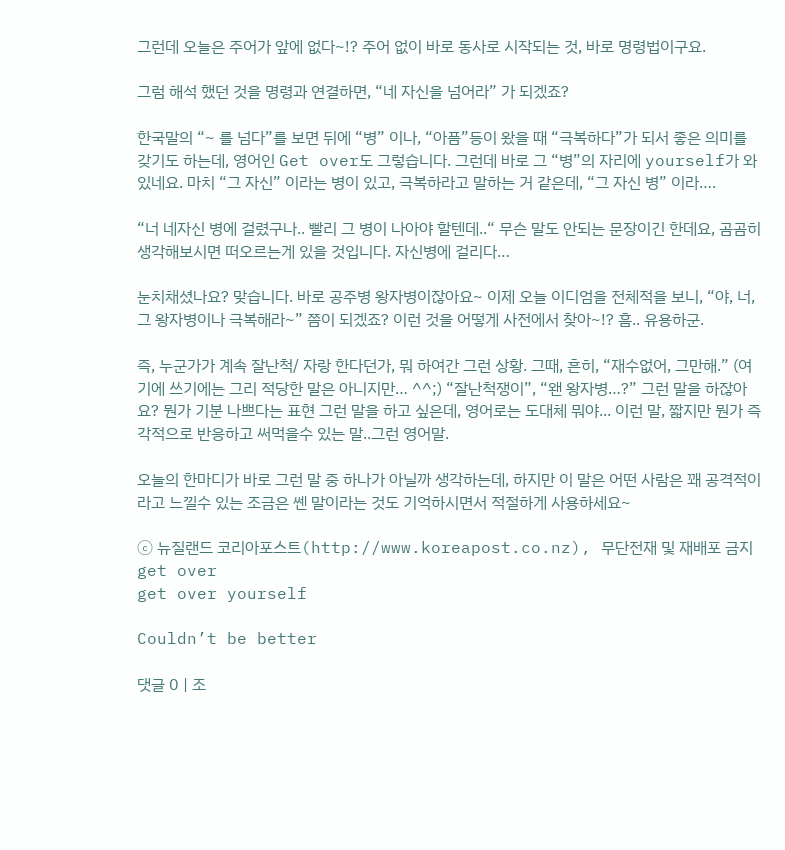그런데 오늘은 주어가 앞에 없다~!? 주어 없이 바로 동사로 시작되는 것, 바로 명령법이구요.

그럼 해석 했던 것을 명령과 연결하면, “네 자신을 넘어라” 가 되겠죠?

한국말의 “~ 를 넘다”를 보면 뒤에 “병” 이나, “아픔”등이 왔을 때 “극복하다”가 되서 좋은 의미를 갖기도 하는데, 영어인 Get over도 그렇습니다. 그런데 바로 그 “병”의 자리에 yourself가 와 있네요. 마치 “그 자신” 이라는 병이 있고, 극복하라고 말하는 거 같은데, “그 자신 병” 이라….

“너 네자신 병에 걸렸구나.. 빨리 그 병이 나아야 할텐데..“ 무슨 말도 안되는 문장이긴 한데요, 곰곰히 생각해보시면 떠오르는게 있을 것입니다. 자신병에 걸리다…

눈치채셨나요? 맞습니다. 바로 공주병 왕자병이잖아요~ 이제 오늘 이디엄을 전체적을 보니, “야, 너, 그 왕자병이나 극복해라~” 쯤이 되겠죠? 이런 것을 어떻게 사전에서 찾아~!? 흠.. 유용하군.

즉, 누군가가 계속 잘난척/ 자랑 한다던가, 뭐 하여간 그런 상황. 그때, 흔히, “재수없어, 그만해.” (여기에 쓰기에는 그리 적당한 말은 아니지만… ^^;) “잘난척쟁이”, “왠 왕자병…?” 그런 말을 하잖아요? 뭔가 기분 나쁘다는 표현 그런 말을 하고 싶은데, 영어로는 도대체 뭐야... 이런 말, 짧지만 뭔가 즉각적으로 반응하고 써먹을수 있는 말..그런 영어말.

오늘의 한마디가 바로 그런 말 중 하나가 아닐까 생각하는데, 하지만 이 말은 어떤 사람은 꽤 공격적이라고 느낄수 있는 조금은 쎈 말이라는 것도 기억하시면서 적절하게 사용하세요~

ⓒ 뉴질랜드 코리아포스트(http://www.koreapost.co.nz), 무단전재 및 재배포 금지
get over
get over yourself

Couldn’t be better

댓글 0 | 조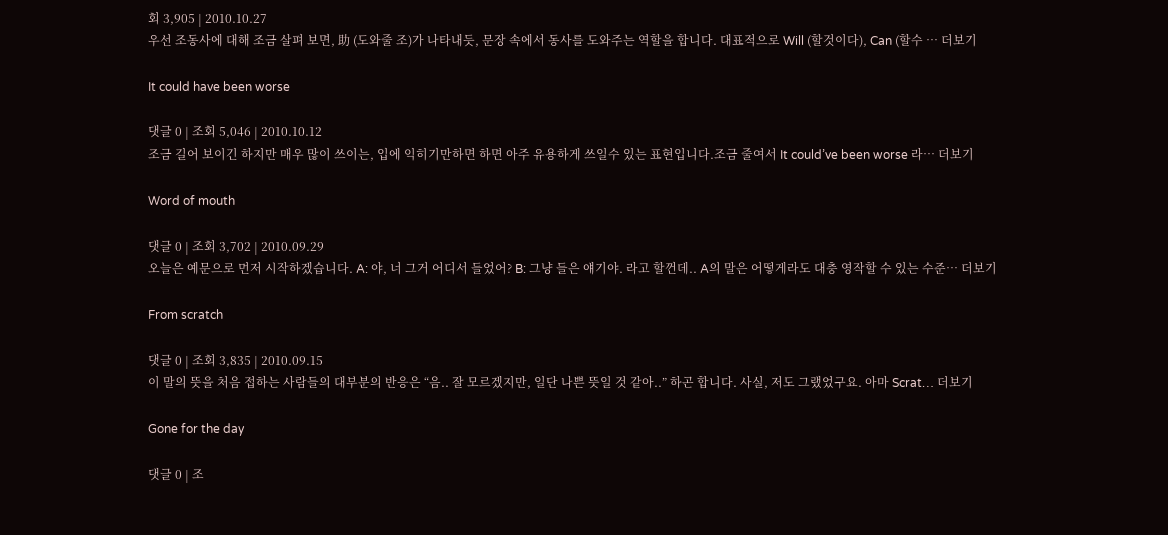회 3,905 | 2010.10.27
우선 조동사에 대해 조금 살펴 보면, 助 (도와줄 조)가 나타내듯, 문장 속에서 동사를 도와주는 역할을 합니다. 대표적으로 Will (할것이다), Can (할수 … 더보기

It could have been worse

댓글 0 | 조회 5,046 | 2010.10.12
조금 길어 보이긴 하지만 매우 많이 쓰이는, 입에 익히기만하면 하면 아주 유용하게 쓰일수 있는 표현입니다.조금 줄여서 It could’ve been worse 라… 더보기

Word of mouth

댓글 0 | 조회 3,702 | 2010.09.29
오늘은 예문으로 먼저 시작하겠습니다. A: 야, 너 그거 어디서 들었어? B: 그냥 들은 얘기야. 라고 할껀데.. A의 말은 어떻게라도 대충 영작할 수 있는 수준… 더보기

From scratch

댓글 0 | 조회 3,835 | 2010.09.15
이 말의 뜻을 처음 접하는 사람들의 대부분의 반응은 “음.. 잘 모르겠지만, 일단 나쁜 뜻일 것 같아..” 하곤 합니다. 사실, 저도 그랬었구요. 아마 Scrat… 더보기

Gone for the day

댓글 0 | 조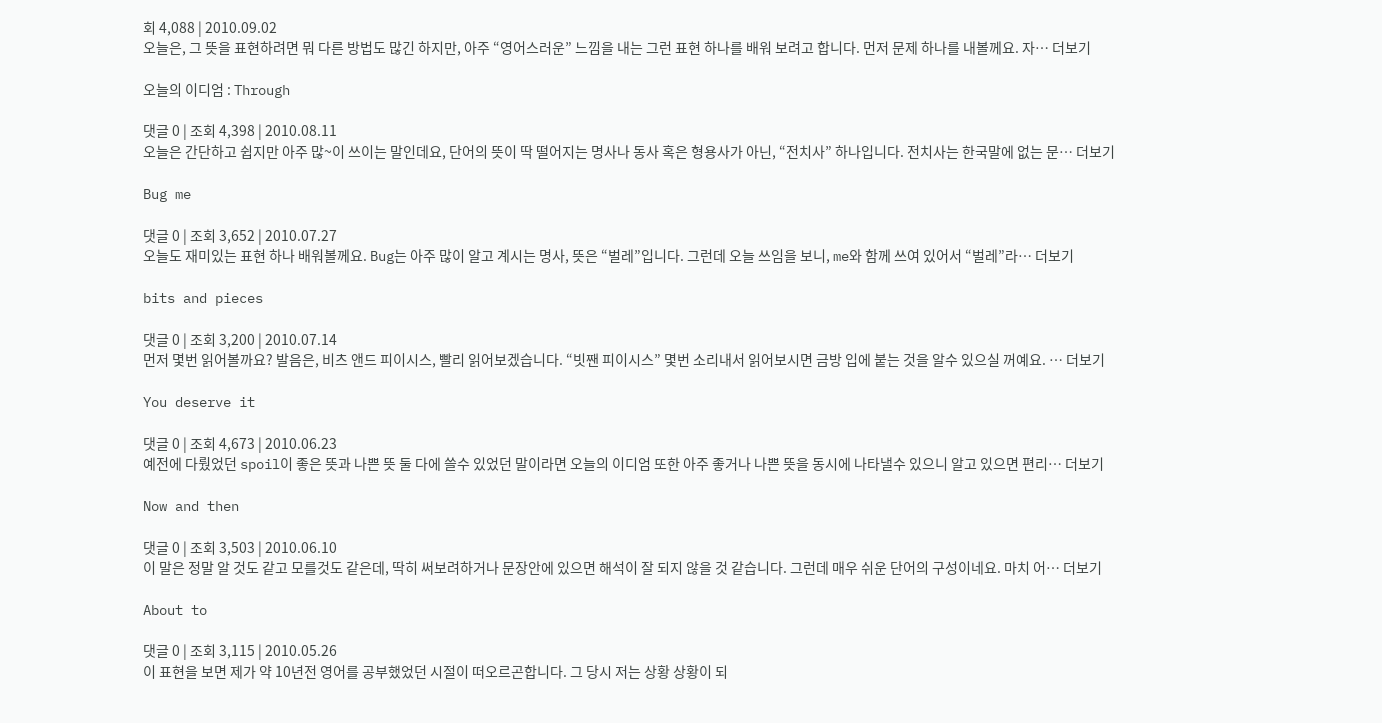회 4,088 | 2010.09.02
오늘은, 그 뜻을 표현하려면 뭐 다른 방법도 많긴 하지만, 아주 “영어스러운” 느낌을 내는 그런 표현 하나를 배워 보려고 합니다. 먼저 문제 하나를 내볼께요. 자… 더보기

오늘의 이디엄 : Through

댓글 0 | 조회 4,398 | 2010.08.11
오늘은 간단하고 쉽지만 아주 많~이 쓰이는 말인데요, 단어의 뜻이 딱 떨어지는 명사나 동사 혹은 형용사가 아닌, “전치사” 하나입니다. 전치사는 한국말에 없는 문… 더보기

Bug me

댓글 0 | 조회 3,652 | 2010.07.27
오늘도 재미있는 표현 하나 배워볼께요. Bug는 아주 많이 알고 계시는 명사, 뜻은 “벌레”입니다. 그런데 오늘 쓰임을 보니, me와 함께 쓰여 있어서 “벌레”라… 더보기

bits and pieces

댓글 0 | 조회 3,200 | 2010.07.14
먼저 몇번 읽어볼까요? 발음은, 비츠 앤드 피이시스, 빨리 읽어보겠습니다. “빗짼 피이시스” 몇번 소리내서 읽어보시면 금방 입에 붙는 것을 알수 있으실 꺼예요. … 더보기

You deserve it

댓글 0 | 조회 4,673 | 2010.06.23
예전에 다뤘었던 spoil이 좋은 뜻과 나쁜 뜻 둘 다에 쓸수 있었던 말이라면 오늘의 이디엄 또한 아주 좋거나 나쁜 뜻을 동시에 나타낼수 있으니 알고 있으면 편리… 더보기

Now and then

댓글 0 | 조회 3,503 | 2010.06.10
이 말은 정말 알 것도 같고 모를것도 같은데, 딱히 써보려하거나 문장안에 있으면 해석이 잘 되지 않을 것 같습니다. 그런데 매우 쉬운 단어의 구성이네요. 마치 어… 더보기

About to

댓글 0 | 조회 3,115 | 2010.05.26
이 표현을 보면 제가 약 10년전 영어를 공부했었던 시절이 떠오르곤합니다. 그 당시 저는 상황 상황이 되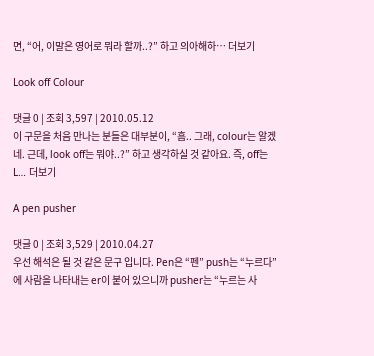면, “어, 이말은 영어로 뭐라 할까..?” 하고 의아해하… 더보기

Look off Colour

댓글 0 | 조회 3,597 | 2010.05.12
이 구문을 처음 만나는 분들은 대부분이, “흠.. 그래, colour는 알겠네. 근데, look off는 뭐야..?” 하고 생각하실 것 같아요. 즉, off는 L… 더보기

A pen pusher

댓글 0 | 조회 3,529 | 2010.04.27
우선 해석은 될 것 같은 문구 입니다. Pen은 “펜” push는 “누르다”에 사람을 나타내는 er이 붙어 있으니까 pusher는 “누르는 사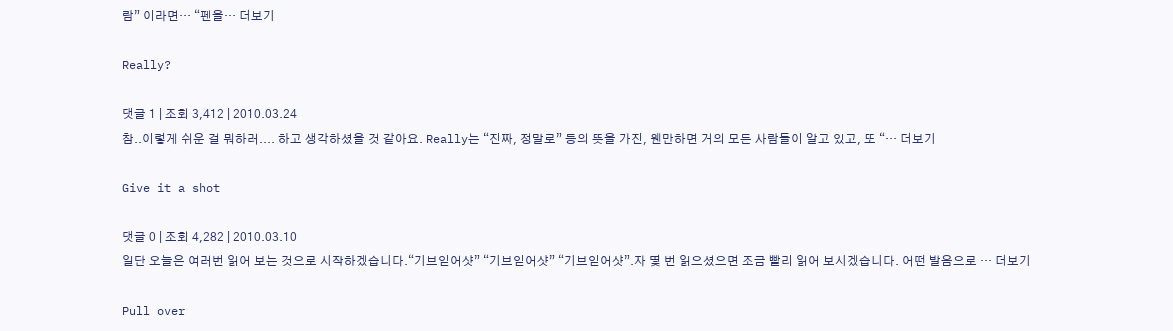람” 이라면… “펜을… 더보기

Really?

댓글 1 | 조회 3,412 | 2010.03.24
참..이렇게 쉬운 걸 뭐하러.... 하고 생각하셨을 것 같아요. Really는 “진짜, 정말로” 등의 뜻을 가진, 웬만하면 거의 모든 사람들이 알고 있고, 또 “… 더보기

Give it a shot

댓글 0 | 조회 4,282 | 2010.03.10
일단 오늘은 여러번 읽어 보는 것으로 시작하겠습니다.“기브읻어샷” “기브읻어샷” “기브읻어샷”.자 몇 번 읽으셨으면 조금 빨리 읽어 보시겠습니다. 어떤 발음으로 … 더보기

Pull over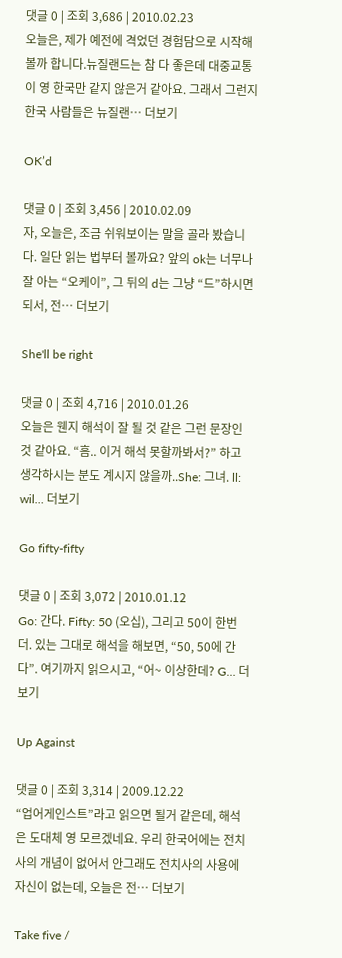댓글 0 | 조회 3,686 | 2010.02.23
오늘은, 제가 예전에 격었던 경험담으로 시작해 볼까 합니다.뉴질랜드는 참 다 좋은데 대중교통이 영 한국만 같지 않은거 같아요. 그래서 그런지 한국 사람들은 뉴질랜… 더보기

OK’d

댓글 0 | 조회 3,456 | 2010.02.09
자, 오늘은, 조금 쉬워보이는 말을 골라 봤습니다. 일단 읽는 법부터 볼까요? 앞의 ok는 너무나 잘 아는 “오케이”, 그 뒤의 d는 그냥 “드”하시면 되서, 전… 더보기

She'll be right

댓글 0 | 조회 4,716 | 2010.01.26
오늘은 웬지 해석이 잘 될 것 같은 그런 문장인 것 같아요. “흠.. 이거 해석 못할까봐서?” 하고 생각하시는 분도 계시지 않을까..She: 그녀. ll: wil… 더보기

Go fifty-fifty

댓글 0 | 조회 3,072 | 2010.01.12
Go: 간다. Fifty: 50 (오십), 그리고 50이 한번 더. 있는 그대로 해석을 해보면, “50, 50에 간다”. 여기까지 읽으시고, “어~ 이상한데? G… 더보기

Up Against

댓글 0 | 조회 3,314 | 2009.12.22
“업어게인스트”라고 읽으면 될거 같은데, 해석은 도대체 영 모르겠네요. 우리 한국어에는 전치사의 개념이 없어서 안그래도 전치사의 사용에 자신이 없는데, 오늘은 전… 더보기

Take five /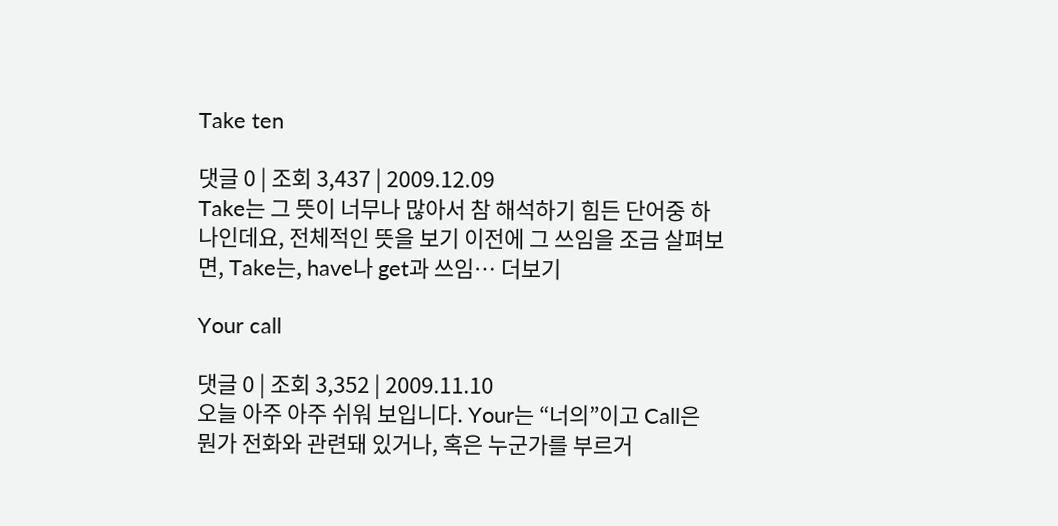Take ten

댓글 0 | 조회 3,437 | 2009.12.09
Take는 그 뜻이 너무나 많아서 참 해석하기 힘든 단어중 하나인데요, 전체적인 뜻을 보기 이전에 그 쓰임을 조금 살펴보면, Take는, have나 get과 쓰임… 더보기

Your call

댓글 0 | 조회 3,352 | 2009.11.10
오늘 아주 아주 쉬워 보입니다. Your는 “너의”이고 Call은 뭔가 전화와 관련돼 있거나, 혹은 누군가를 부르거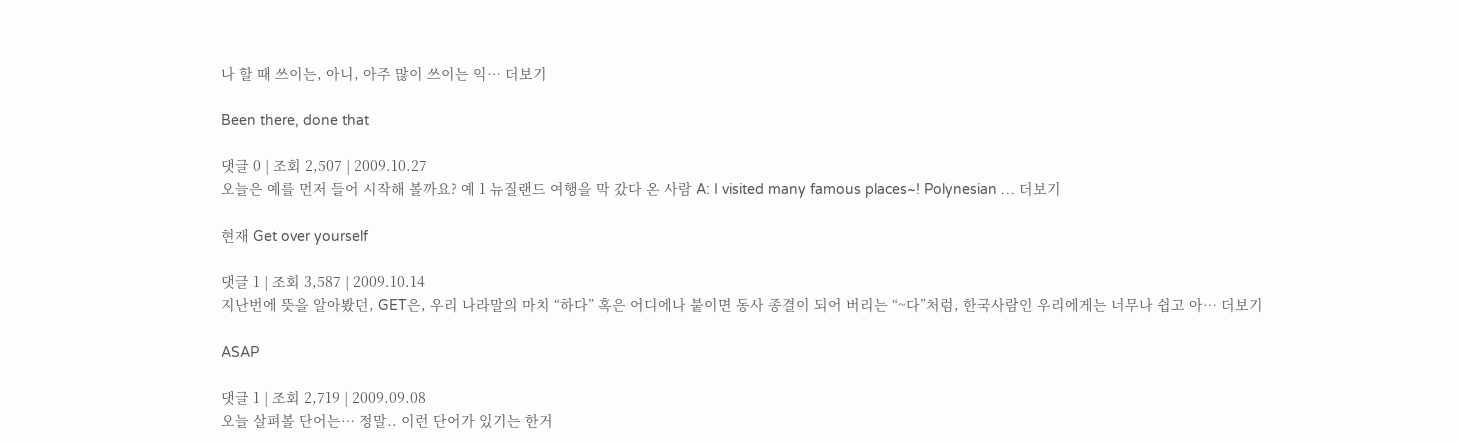나 할 때 쓰이는, 아니, 아주 많이 쓰이는 익… 더보기

Been there, done that

댓글 0 | 조회 2,507 | 2009.10.27
오늘은 예를 먼저 들어 시작해 볼까요? 예 1 뉴질랜드 여행을 막 갔다 온 사람 A: I visited many famous places~! Polynesian … 더보기

현재 Get over yourself

댓글 1 | 조회 3,587 | 2009.10.14
지난번에 뜻을 알아봤던, GET은, 우리 나라말의 마치 “하다” 혹은 어디에나 붙이면 동사 종결이 되어 버리는 “~다”처럼, 한국사람인 우리에게는 너무나 쉽고 아… 더보기

ASAP

댓글 1 | 조회 2,719 | 2009.09.08
오늘 살펴볼 단어는… 정말.. 이런 단어가 있기는 한거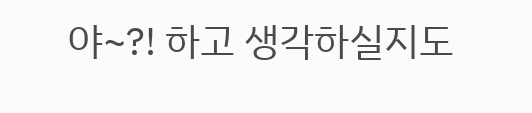야~?! 하고 생각하실지도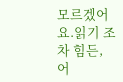모르겠어요.읽기 조차 힘든, 어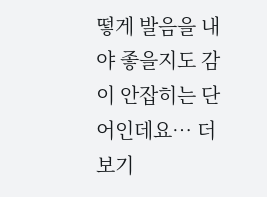떻게 발음을 내야 좋을지도 감이 안잡히는 단어인데요… 더보기